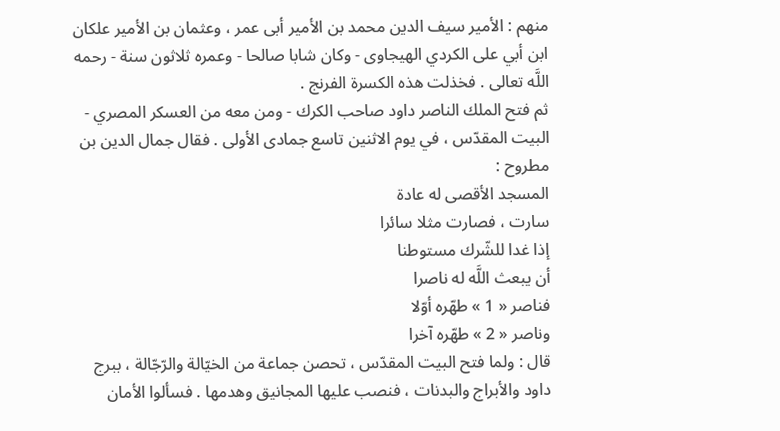منهم : الأمير سيف الدين محمد بن الأمير أبى عمر ، وعثمان بن الأمير علكان ابن أبي على الكردي الهيجاوى - وكان شابا صالحا - وعمره ثلاثون سنة - رحمه اللَّه تعالى . فخذلت هذه الكسرة الفرنج .
ثم فتح الملك الناصر داود صاحب الكرك - ومن معه من العسكر المصري - البيت المقدّس ، في يوم الاثنين تاسع جمادى الأولى . فقال جمال الدين بن مطروح :
المسجد الأقصى له عادة
سارت ، فصارت مثلا سائرا
إذا غدا للشّرك مستوطنا
أن يبعث اللَّه له ناصرا
فناصر « 1 » طهّره أوّلا
وناصر « 2 » طهّره آخرا
قال : ولما فتح البيت المقدّس ، تحصن جماعة من الخيّالة والرّجّالة ، ببرج داود والأبراج والبدنات ، فنصب عليها المجانيق وهدمها . فسألوا الأمان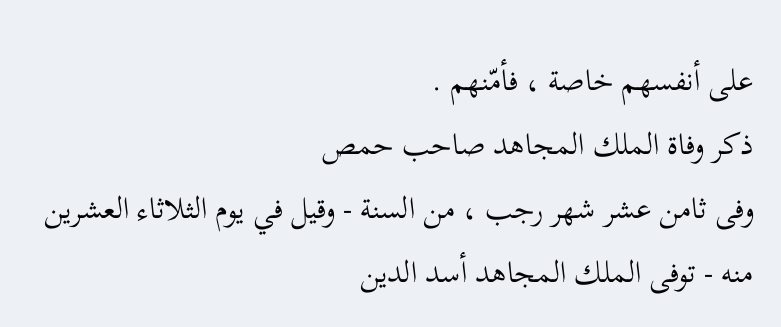على أنفسهم خاصة ، فأمّنهم .
ذكر وفاة الملك المجاهد صاحب حمص
وفى ثامن عشر شهر رجب ، من السنة - وقيل في يوم الثلاثاء العشرين منه - توفى الملك المجاهد أسد الدين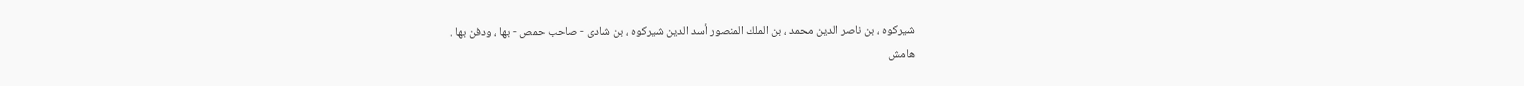شيركوه ، بن ناصر الدين محمد ، بن الملك المنصور أسد الدين شيركوه ، بن شادى - صاحب حمص - بها ، ودفن بها .
هامش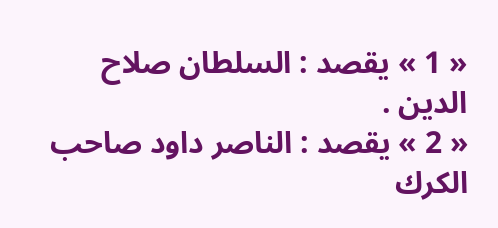« 1 » يقصد : السلطان صلاح الدين .
« 2 » يقصد : الناصر داود صاحب الكرك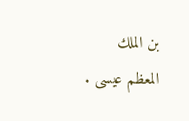بن الملك المعظم عيسى .